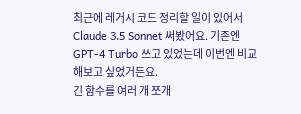최근에 레거시 코드 정리할 일이 있어서 Claude 3.5 Sonnet 써봤어요. 기존엔 GPT-4 Turbo 쓰고 있었는데 이번엔 비교해보고 싶었거든요.
긴 함수를 여러 개 쪼개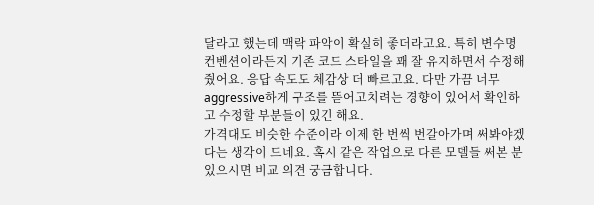달라고 했는데 맥락 파악이 확실히 좋더라고요. 특히 변수명 컨벤션이라든지 기존 코드 스타일을 꽤 잘 유지하면서 수정해줬어요. 응답 속도도 체감상 더 빠르고요. 다만 가끔 너무 aggressive하게 구조를 뜯어고치려는 경향이 있어서 확인하고 수정할 부분들이 있긴 해요.
가격대도 비슷한 수준이라 이제 한 번씩 번갈아가며 써봐야겠다는 생각이 드네요. 혹시 같은 작업으로 다른 모델들 써본 분 있으시면 비교 의견 궁금합니다.